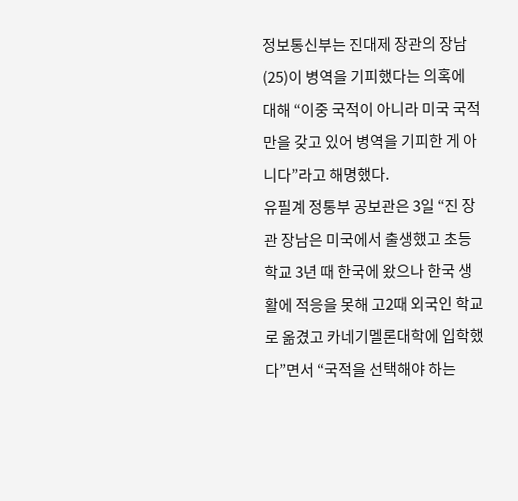정보통신부는 진대제 장관의 장남(25)이 병역을 기피했다는 의혹에 대해 “이중 국적이 아니라 미국 국적만을 갖고 있어 병역을 기피한 게 아니다”라고 해명했다.
유필계 정통부 공보관은 3일 “진 장관 장남은 미국에서 출생했고 초등학교 3년 때 한국에 왔으나 한국 생활에 적응을 못해 고2때 외국인 학교로 옮겼고 카네기멜론대학에 입학했다”면서 “국적을 선택해야 하는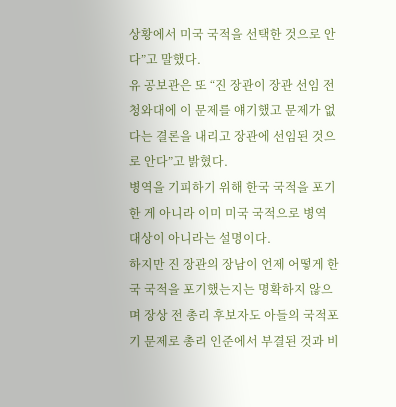상황에서 미국 국적을 선택한 것으로 안다”고 말했다.
유 공보관은 또 “진 장관이 장관 선임 전 청와대에 이 문제를 얘기했고 문제가 없다는 결론을 내리고 장관에 선임된 것으로 안다”고 밝혔다.
병역을 기피하기 위해 한국 국적을 포기한 게 아니라 이미 미국 국적으로 병역 대상이 아니라는 설명이다.
하지만 진 장관의 장남이 언제 어떻게 한국 국적을 포기했는지는 명확하지 않으며 장상 전 총리 후보자도 아들의 국적포기 문제로 총리 인준에서 부결된 것과 비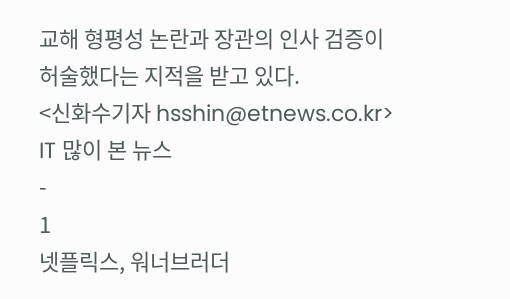교해 형평성 논란과 장관의 인사 검증이 허술했다는 지적을 받고 있다.
<신화수기자 hsshin@etnews.co.kr>
IT 많이 본 뉴스
-
1
넷플릭스, 워너브러더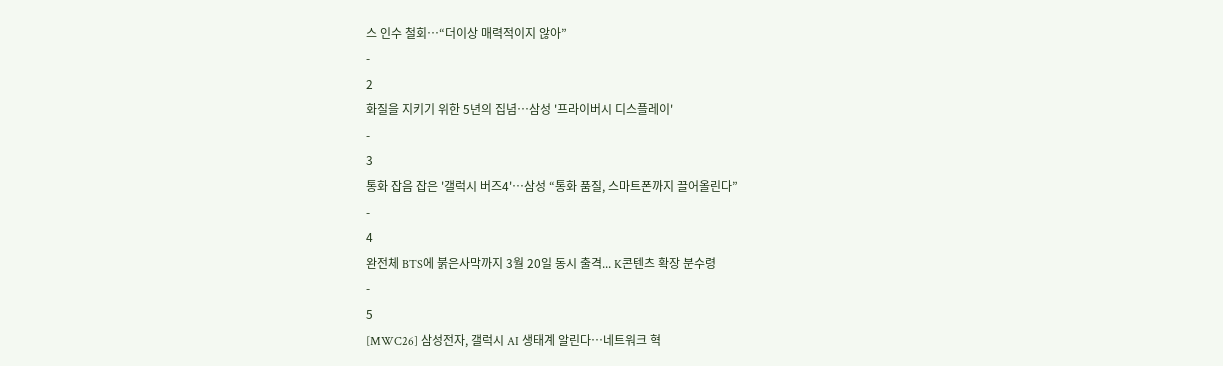스 인수 철회…“더이상 매력적이지 않아”
-
2
화질을 지키기 위한 5년의 집념…삼성 '프라이버시 디스플레이'
-
3
통화 잡음 잡은 '갤럭시 버즈4'…삼성 “통화 품질, 스마트폰까지 끌어올린다”
-
4
완전체 BTS에 붉은사막까지 3월 20일 동시 출격... K콘텐츠 확장 분수령
-
5
[MWC26] 삼성전자, 갤럭시 AI 생태계 알린다…네트워크 혁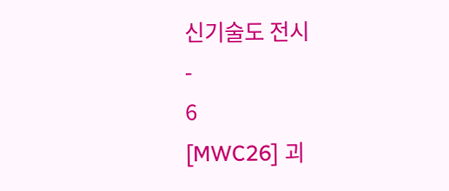신기술도 전시
-
6
[MWC26] 괴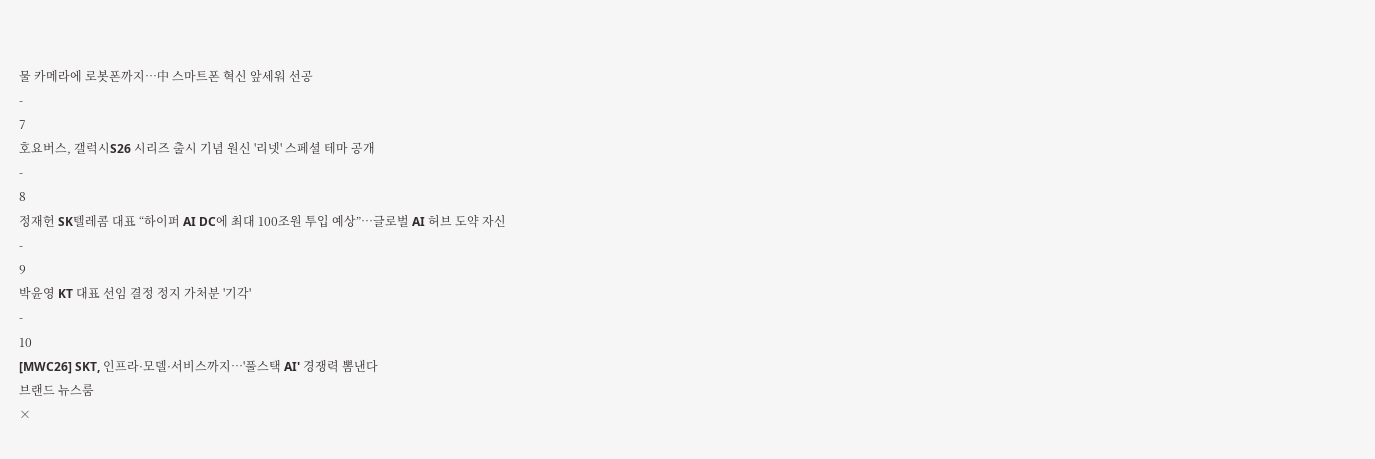물 카메라에 로봇폰까지…中 스마트폰 혁신 앞세워 선공
-
7
호요버스, 갤럭시S26 시리즈 출시 기념 원신 '리넷' 스페셜 테마 공개
-
8
정재헌 SK텔레콤 대표 “하이퍼 AI DC에 최대 100조원 투입 예상”…글로벌 AI 허브 도약 자신
-
9
박윤영 KT 대표 선임 결정 정지 가처분 '기각'
-
10
[MWC26] SKT, 인프라·모델·서비스까지…'풀스택 AI' 경쟁력 뽐낸다
브랜드 뉴스룸
×